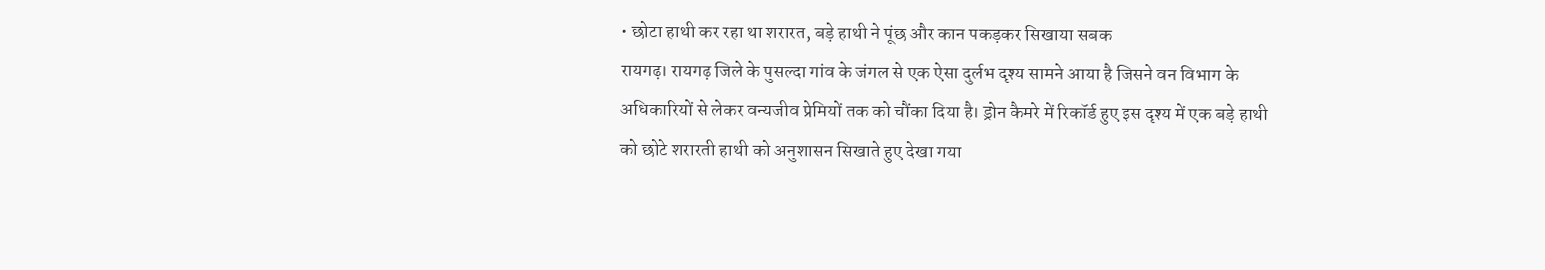• छोटा हाथी कर रहा था शरारत, बड़े हाथी ने पूंछ और कान पकड़कर सिखाया सबक
रायगढ़। रायगढ़ जिले के पुसल्दा गांव के जंगल से एक ऐसा दुर्लभ दृश्य सामने आया है जिसने वन विभाग के अधिकारियों से लेकर वन्यजीव प्रेमियों तक को चौंका दिया है। ड्रोन कैमरे में रिकॉर्ड हुए इस दृश्य में एक बड़े हाथी को छोटे शरारती हाथी को अनुशासन सिखाते हुए देखा गया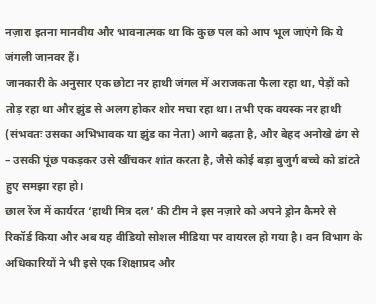नज़ारा इतना मानवीय और भावनात्मक था कि कुछ पल को आप भूल जाएंगे कि ये जंगली जानवर हैं।
जानकारी के अनुसार एक छोटा नर हाथी जंगल में अराजकता फैला रहा था, पेड़ों को तोड़ रहा था और झुंड से अलग होकर शोर मचा रहा था। तभी एक वयस्क नर हाथी (संभवतः उसका अभिभावक या झुंड का नेता) आगे बढ़ता है, और बेहद अनोखे ढंग से – उसकी पूंछ पकड़कर उसे खींचकर शांत करता है, जैसे कोई बड़ा बुजुर्ग बच्चे को डांटते हुए समझा रहा हो।
छाल रेंज में कार्यरत ‘हाथी मित्र दल’ की टीम ने इस नज़ारे को अपने ड्रोन कैमरे से रिकॉर्ड किया और अब यह वीडियो सोशल मीडिया पर वायरल हो गया है। वन विभाग के अधिकारियों ने भी इसे एक शिक्षाप्रद और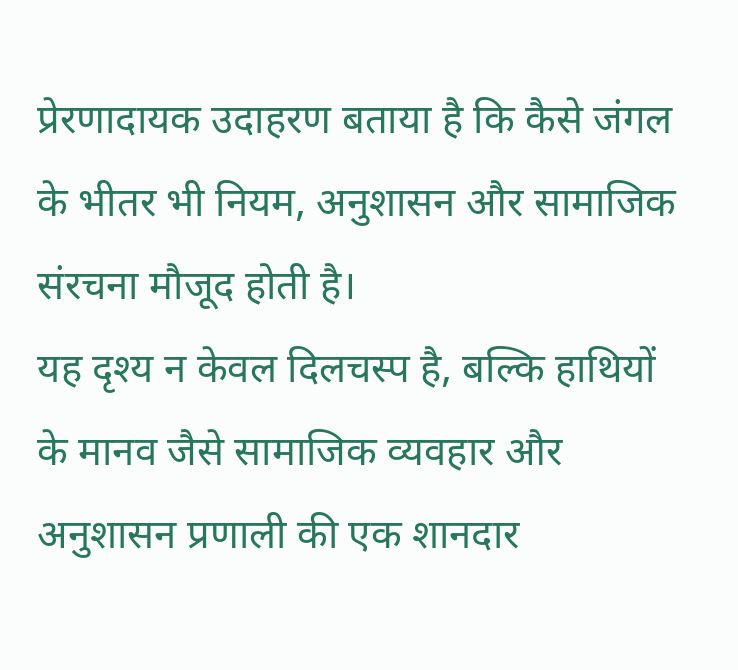प्रेरणादायक उदाहरण बताया है कि कैसे जंगल के भीतर भी नियम, अनुशासन और सामाजिक संरचना मौजूद होती है।
यह दृश्य न केवल दिलचस्प है, बल्कि हाथियों के मानव जैसे सामाजिक व्यवहार और अनुशासन प्रणाली की एक शानदार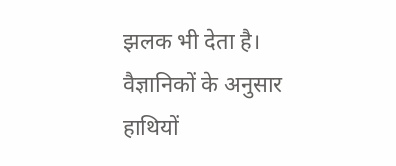झलक भी देता है। वैज्ञानिकों के अनुसार हाथियों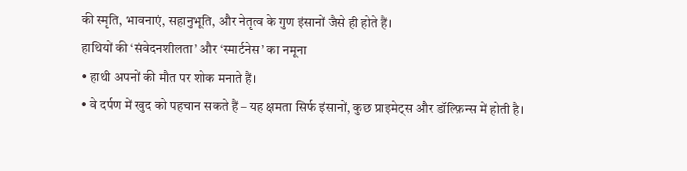की स्मृति, भावनाएं, सहानुभूति, और नेतृत्व के गुण इंसानों जैसे ही होते हैं।
हाथियों की ‘संवेदनशीलता’ और ‘स्मार्टनेस’ का नमूना
• हाथी अपनों की मौत पर शोक मनाते हैं।
• वे दर्पण में खुद को पहचान सकते हैं – यह क्षमता सिर्फ इंसानों, कुछ प्राइमेट्स और डॉल्फ़िन्स में होती है।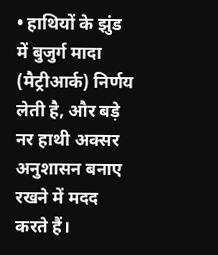• हाथियों के झुंड में बुजुर्ग मादा (मैट्रीआर्क) निर्णय लेती है, और बड़े नर हाथी अक्सर अनुशासन बनाए रखने में मदद करते हैं।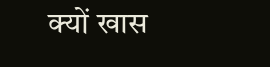क्यों खास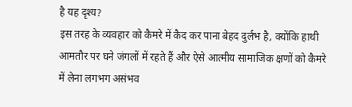है यह दृश्य?
इस तरह के व्यवहार को कैमरे में कैद कर पाना बेहद दुर्लभ है, क्योंकि हाथी आमतौर पर घने जंगलों में रहते हैं और ऐसे आत्मीय सामाजिक क्षणों को कैमरे में लेना लगभग असंभव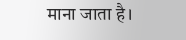माना जाता है।